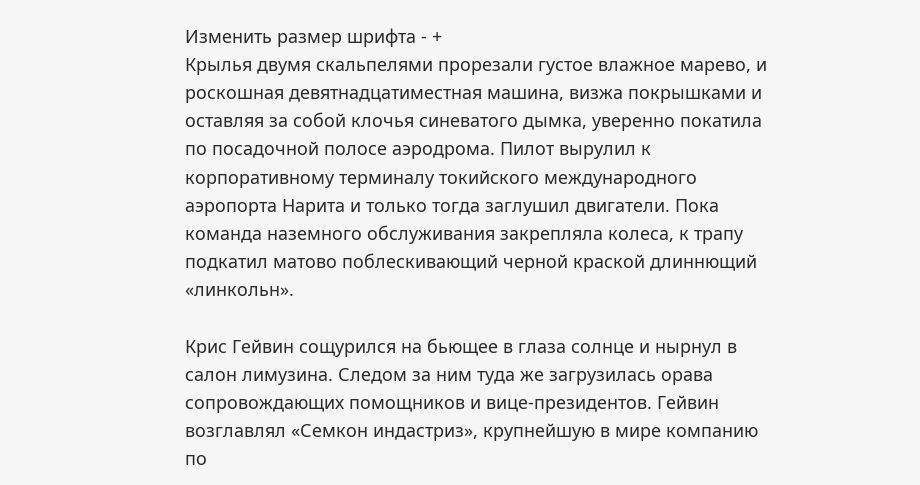Изменить размер шрифта - +
Крылья двумя скальпелями прорезали густое влажное марево, и роскошная девятнадцатиместная машина, визжа покрышками и оставляя за собой клочья синеватого дымка, уверенно покатила по посадочной полосе аэродрома. Пилот вырулил к корпоративному терминалу токийского международного аэропорта Нарита и только тогда заглушил двигатели. Пока команда наземного обслуживания закрепляла колеса, к трапу подкатил матово поблескивающий черной краской длиннющий «линкольн».

Крис Гейвин сощурился на бьющее в глаза солнце и нырнул в салон лимузина. Следом за ним туда же загрузилась орава сопровождающих помощников и вице-президентов. Гейвин возглавлял «Семкон индастриз», крупнейшую в мире компанию по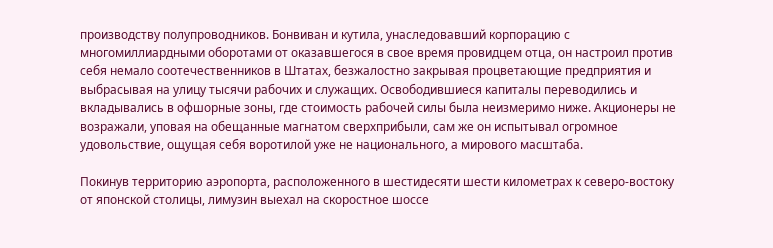производству полупроводников. Бонвиван и кутила, унаследовавший корпорацию с многомиллиардными оборотами от оказавшегося в свое время провидцем отца, он настроил против себя немало соотечественников в Штатах, безжалостно закрывая процветающие предприятия и выбрасывая на улицу тысячи рабочих и служащих. Освободившиеся капиталы переводились и вкладывались в офшорные зоны, где стоимость рабочей силы была неизмеримо ниже. Акционеры не возражали, уповая на обещанные магнатом сверхприбыли, сам же он испытывал огромное удовольствие, ощущая себя воротилой уже не национального, а мирового масштаба.

Покинув территорию аэропорта, расположенного в шестидесяти шести километрах к северо-востоку от японской столицы, лимузин выехал на скоростное шоссе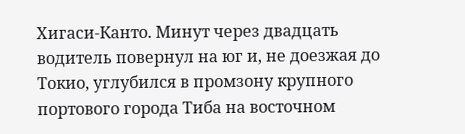Хигаси-Канто. Минут через двадцать водитель повернул на юг и, не доезжая до Токио, углубился в промзону крупного портового города Тиба на восточном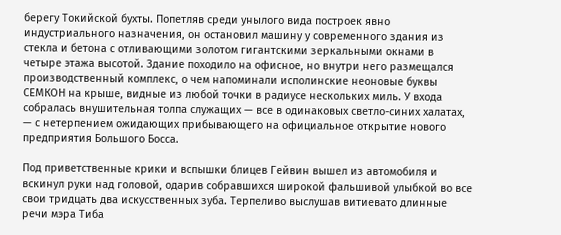берегу Токийской бухты. Попетляв среди унылого вида построек явно индустриального назначения, он остановил машину у современного здания из стекла и бетона с отливающими золотом гигантскими зеркальными окнами в четыре этажа высотой. Здание походило на офисное, но внутри него размещался производственный комплекс, о чем напоминали исполинские неоновые буквы СЕМКОН на крыше, видные из любой точки в радиусе нескольких миль. У входа собралась внушительная толпа служащих — все в одинаковых светло-синих халатах, — с нетерпением ожидающих прибывающего на официальное открытие нового предприятия Большого Босса.

Под приветственные крики и вспышки блицев Гейвин вышел из автомобиля и вскинул руки над головой, одарив собравшихся широкой фальшивой улыбкой во все свои тридцать два искусственных зуба. Терпеливо выслушав витиевато длинные речи мэра Тиба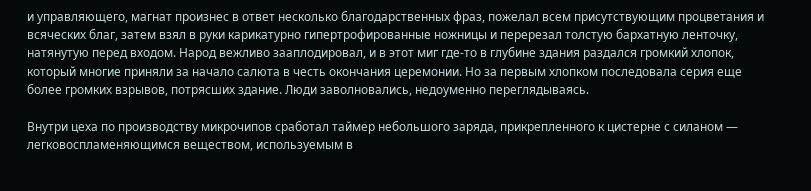и управляющего, магнат произнес в ответ несколько благодарственных фраз, пожелал всем присутствующим процветания и всяческих благ, затем взял в руки карикатурно гипертрофированные ножницы и перерезал толстую бархатную ленточку, натянутую перед входом. Народ вежливо зааплодировал, и в этот миг где-то в глубине здания раздался громкий хлопок, который многие приняли за начало салюта в честь окончания церемонии. Но за первым хлопком последовала серия еще более громких взрывов, потрясших здание. Люди заволновались, недоуменно переглядываясь.

Внутри цеха по производству микрочипов сработал таймер небольшого заряда, прикрепленного к цистерне с силаном — легковоспламеняющимся веществом, используемым в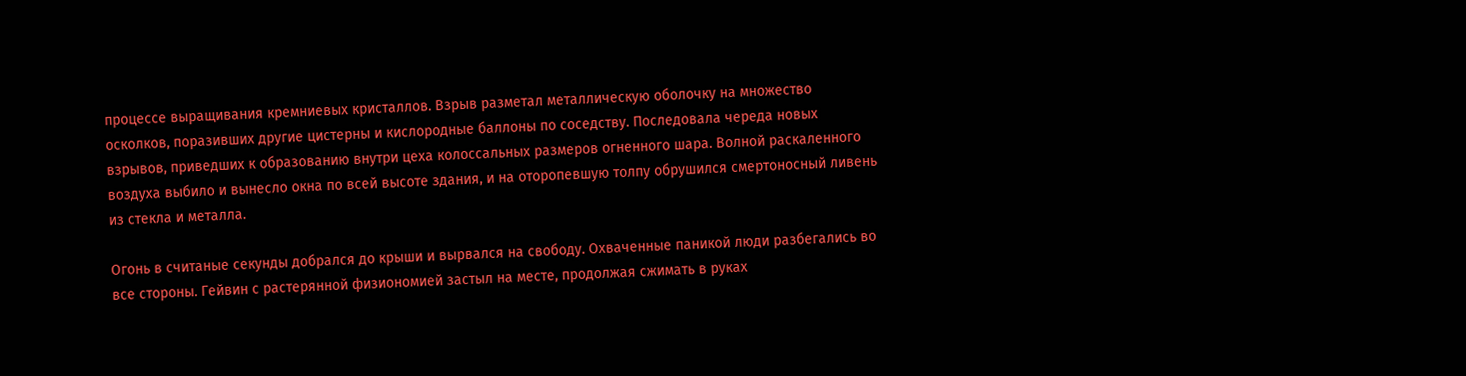процессе выращивания кремниевых кристаллов. Взрыв разметал металлическую оболочку на множество осколков, поразивших другие цистерны и кислородные баллоны по соседству. Последовала череда новых взрывов, приведших к образованию внутри цеха колоссальных размеров огненного шара. Волной раскаленного воздуха выбило и вынесло окна по всей высоте здания, и на оторопевшую толпу обрушился смертоносный ливень из стекла и металла.

Огонь в считаные секунды добрался до крыши и вырвался на свободу. Охваченные паникой люди разбегались во все стороны. Гейвин с растерянной физиономией застыл на месте, продолжая сжимать в руках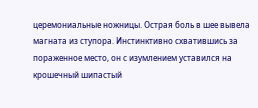церемониальные ножницы. Острая боль в шее вывела магната из ступора. Инстинктивно схватившись за пораженное место, он с изумлением уставился на крошечный шипастый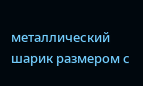металлический шарик размером с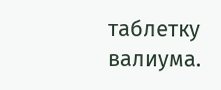таблетку валиума.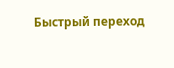Быстрый переход